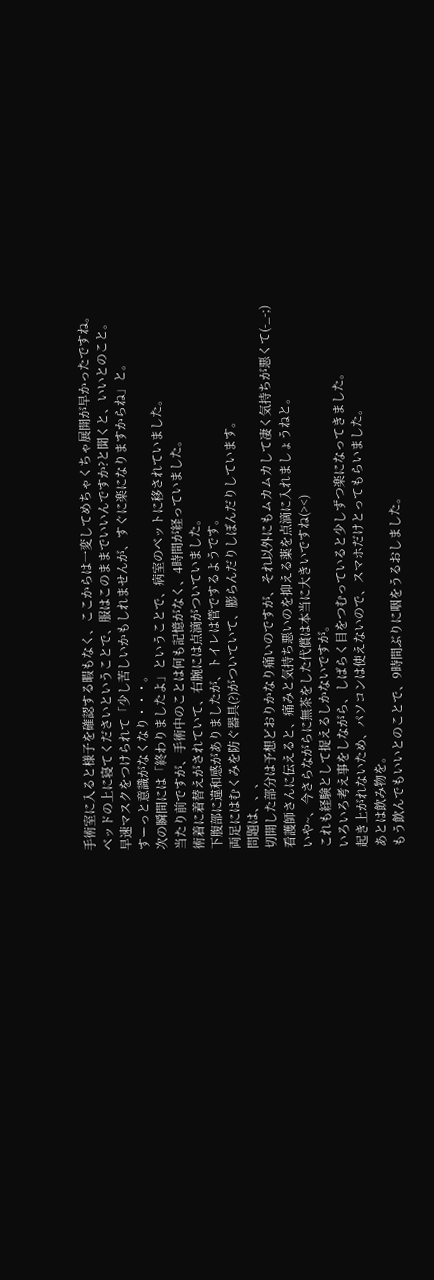手術室に入ると様子を確認する暇もなく、ここからは一変してめちゃくちゃ展開が早かったですね。
ベッドの上に寝てくださいということで、服はこのままでいいんですか?と聞くと、いいとのこと。
早速マスクをつけられて「少し苦しいかもしれませんが、すぐに楽になりますからね」と。
すーっと意識がなくなり・・・。
次の瞬間には「終わりましたよ」ということで、病室のベットに移されていました。
当たり前ですが、手術中のことは何も記憶がなく、4時間が経っていました。
術着に着替えがされていて、右腕には点滴がついていました。
下腹部に違和感がありましたが、トイレは管でするようです。
両足にはむくみを防ぐ器具(?)がついていて、膨らんだりしぼんだりしています。
問題は、、、
切開した部分は予想どおりかなり痛いのですが、それ以外にもムカムカして凄く気持ちが悪くて(-_-;)
看護師さんに伝えると、痛みと気持ち悪いのを抑える薬を点滴に入れましょうねと。
いや~、今さらながらに無茶をした代償は本当に大きいですね(><)
これも経験として捉えるしかないですが。
いろいろ考え事をしながら、しばらく目をつむっていると少しずつ楽になってきました。
起き上がれないため、パソコンは使えないので、スマホだけとってもらいました。
あとは飲み物を。
もう飲んでもいいとのことで、9時間ぶりに咽をうるおしました。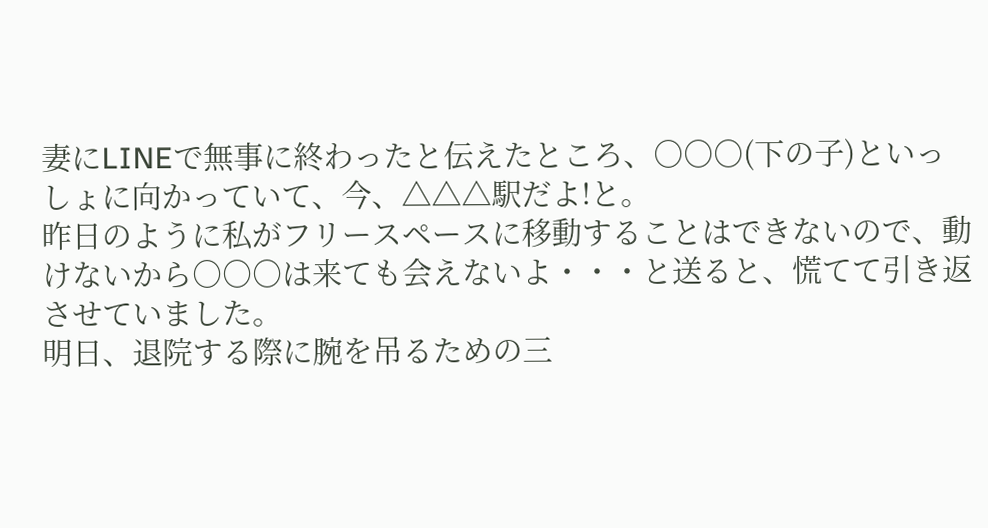妻にLINEで無事に終わったと伝えたところ、○○○(下の子)といっしょに向かっていて、今、△△△駅だよ!と。
昨日のように私がフリースペースに移動することはできないので、動けないから○○○は来ても会えないよ・・・と送ると、慌てて引き返させていました。
明日、退院する際に腕を吊るための三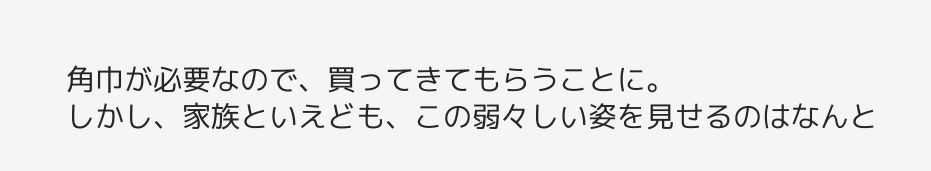角巾が必要なので、買ってきてもらうことに。
しかし、家族といえども、この弱々しい姿を見せるのはなんと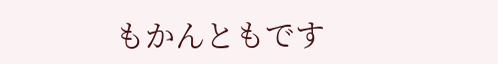もかんともです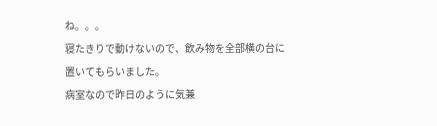ね。。。
寝たきりで動けないので、飲み物を全部横の台に置いてもらいました。
病室なので昨日のように気兼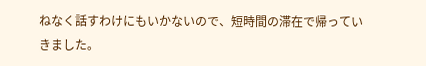ねなく話すわけにもいかないので、短時間の滞在で帰っていきました。